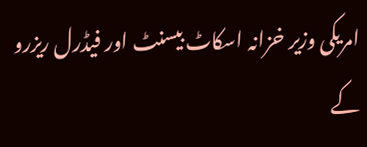امریکی وزیر خزانہ اسکاٹ بیسنٹ اور فیڈرل ریزرو کے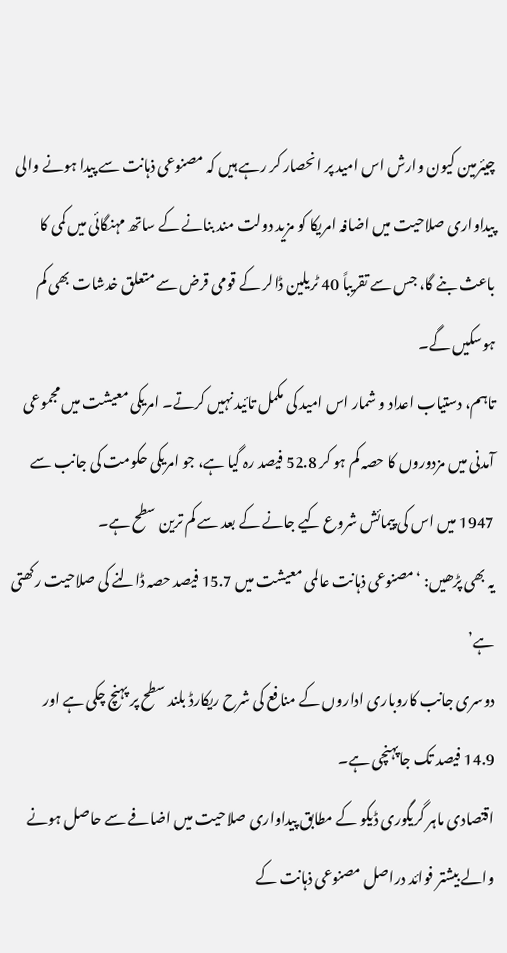چیئرمین کیون وارش اس امید پر انحصار کر رہے ہیں کہ مصنوعی ذہانت سے پیدا ہونے والی پیداواری صلاحیت میں اضافہ امریکا کو مزید دولت مند بنانے کے ساتھ مہنگائی میں کمی کا باعث بنے گا، جس سے تقریباً 40 ٹریلین ڈالر کے قومی قرض سے متعلق خدشات بھی کم ہوسکیں گے۔
تاہم، دستیاب اعداد و شمار اس امید کی مکمل تائید نہیں کرتے۔ امریکی معیشت میں مجموعی آمدنی میں مزدوروں کا حصہ کم ہو کر 52.8 فیصد رہ گیا ہے، جو امریکی حکومت کی جانب سے 1947 میں اس کی پیمائش شروع کیے جانے کے بعد سے کم ترین سطح ہے۔
یہ بھی پڑھیں: ‘مصنوعی ذہانت عالمی معیشت میں 15.7 فیصد حصہ ڈالنے کی صلاحیت رکھتی ہے’
دوسری جانب کاروباری اداروں کے منافع کی شرح ریکارڈ بلند سطح پر پہنچ چکی ہے اور 14.9 فیصد تک جاپہنچی ہے۔
اقتصادی ماہر گریگوری ڈیکو کے مطابق پیداواری صلاحیت میں اضافے سے حاصل ہونے والے بیشتر فوائد دراصل مصنوعی ذہانت کے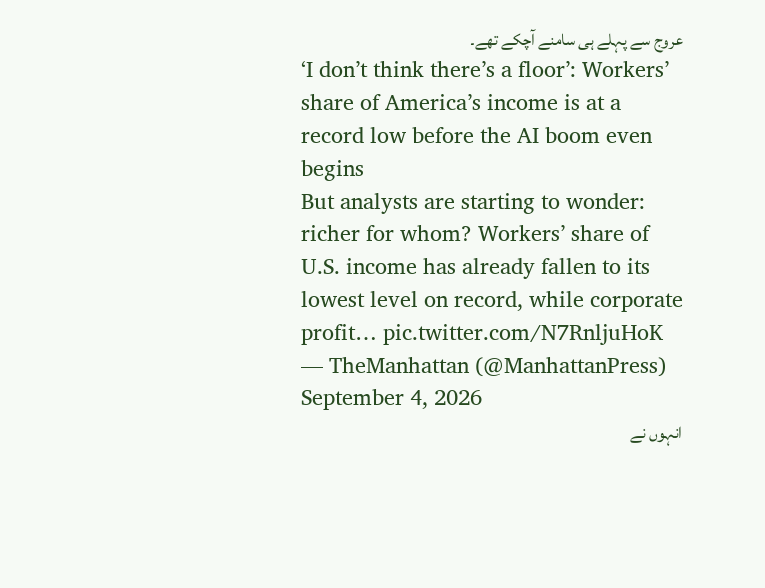عروج سے پہلے ہی سامنے آچکے تھے۔
‘I don’t think there’s a floor’: Workers’ share of America’s income is at a record low before the AI boom even begins
But analysts are starting to wonder: richer for whom? Workers’ share of U.S. income has already fallen to its lowest level on record, while corporate profit… pic.twitter.com/N7RnljuHoK
— TheManhattan (@ManhattanPress) September 4, 2026
انہوں نے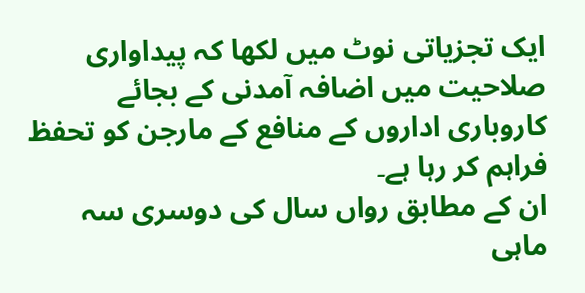ایک تجزیاتی نوٹ میں لکھا کہ پیداواری صلاحیت میں اضافہ آمدنی کے بجائے کاروباری اداروں کے منافع کے مارجن کو تحفظ فراہم کر رہا ہے۔
ان کے مطابق رواں سال کی دوسری سہ ماہی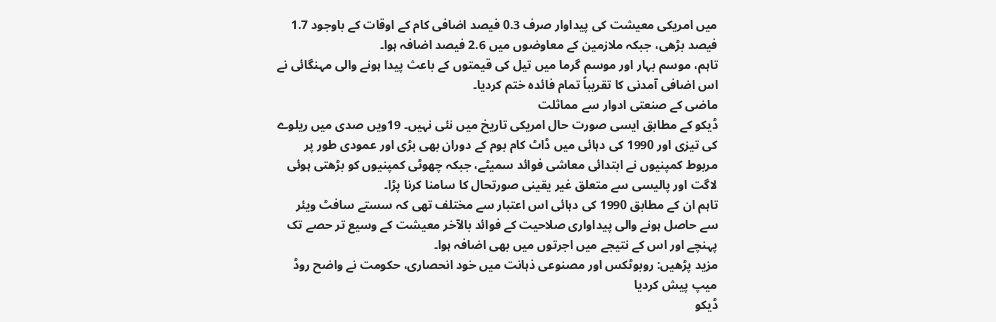میں امریکی معیشت کی پیداوار صرف 0.3 فیصد اضافی کام کے اوقات کے باوجود 1.7 فیصد بڑھی، جبکہ ملازمین کے معاوضوں میں 2.6 فیصد اضافہ ہوا۔
تاہم، موسم بہار اور موسم گرما میں تیل کی قیمتوں کے باعث پیدا ہونے والی مہنگائی نے اس اضافی آمدنی کا تقریباً تمام فائدہ ختم کردیا۔
ماضی کے صنعتی ادوار سے مماثلت
ڈیکو کے مطابق ایسی صورت حال امریکی تاریخ میں نئی نہیں۔ 19ویں صدی میں ریلوے کی تیزی اور 1990 کی دہائی میں ڈاٹ کام بوم کے دوران بھی بڑی اور عمودی طور پر مربوط کمپنیوں نے ابتدائی معاشی فوائد سمیٹے، جبکہ چھوٹی کمپنیوں کو بڑھتی ہوئی لاگت اور پالیسی سے متعلق غیر یقینی صورتحال کا سامنا کرنا پڑا۔
تاہم ان کے مطابق 1990 کی دہائی اس اعتبار سے مختلف تھی کہ سستے سافٹ ویئر سے حاصل ہونے والی پیداواری صلاحیت کے فوائد بالآخر معیشت کے وسیع تر حصے تک پہنچے اور اس کے نتیجے میں اجرتوں میں بھی اضافہ ہوا۔
مزید پڑھیں: روبوٹکس اور مصنوعی ذہانت میں خود انحصاری، حکومت نے واضح روڈ میپ پیش کردیا
ڈیکو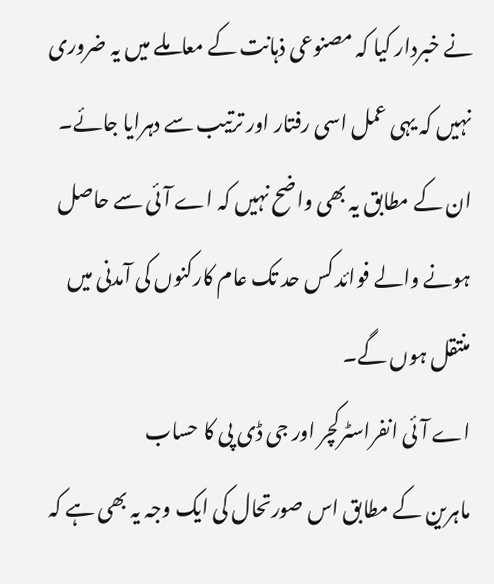نے خبردار کیا کہ مصنوعی ذہانت کے معاملے میں یہ ضروری نہیں کہ یہی عمل اسی رفتار اور ترتیب سے دہرایا جائے۔ ان کے مطابق یہ بھی واضح نہیں کہ اے آئی سے حاصل ہونے والے فوائد کس حد تک عام کارکنوں کی آمدنی میں منتقل ہوں گے۔
اے آئی انفراسٹرکچر اور جی ڈی پی کا حساب
ماہرین کے مطابق اس صورتحال کی ایک وجہ یہ بھی ہے کہ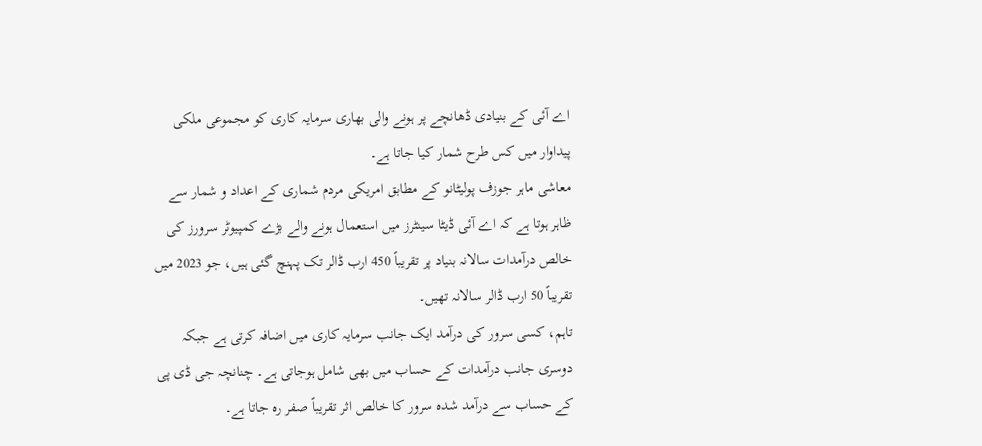اے آئی کے بنیادی ڈھانچے پر ہونے والی بھاری سرمایہ کاری کو مجموعی ملکی پیداوار میں کس طرح شمار کیا جاتا ہے۔
معاشی ماہر جوزف پولیٹانو کے مطابق امریکی مردم شماری کے اعداد و شمار سے ظاہر ہوتا ہے کہ اے آئی ڈیٹا سینٹرز میں استعمال ہونے والے بڑے کمپیوٹر سرورز کی خالص درآمدات سالانہ بنیاد پر تقریباً 450 ارب ڈالر تک پہنچ گئی ہیں، جو 2023 میں تقریباً 50 ارب ڈالر سالانہ تھیں۔
تاہم، کسی سرور کی درآمد ایک جانب سرمایہ کاری میں اضافہ کرتی ہے جبکہ دوسری جانب درآمدات کے حساب میں بھی شامل ہوجاتی ہے۔ چنانچہ جی ڈی پی کے حساب سے درآمد شدہ سرور کا خالص اثر تقریباً صفر رہ جاتا ہے۔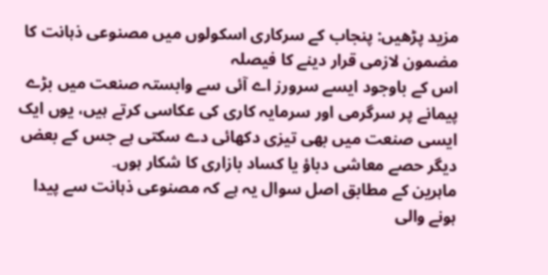مزید پڑھیں: پنجاب کے سرکاری اسکولوں میں مصنوعی ذہانت کا مضمون لازمی قرار دینے کا فیصلہ
اس کے باوجود ایسے سرورز اے آئی سے وابستہ صنعت میں بڑے پیمانے پر سرگرمی اور سرمایہ کاری کی عکاسی کرتے ہیں، یوں ایک ایسی صنعت میں بھی تیزی دکھائی دے سکتی ہے جس کے بعض دیگر حصے معاشی دباؤ یا کساد بازاری کا شکار ہوں۔
ماہرین کے مطابق اصل سوال یہ ہے کہ مصنوعی ذہانت سے پیدا ہونے والی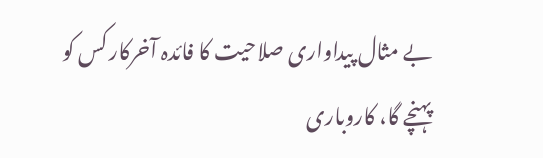بے مثال پیداواری صلاحیت کا فائدہ آخرکار کس کو پہنچے گا، کاروباری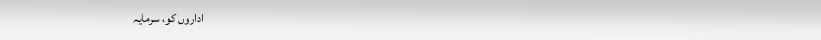اداروں کو، سرمایہ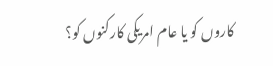کاروں کو یا عام امریکی کارکنوں کو؟